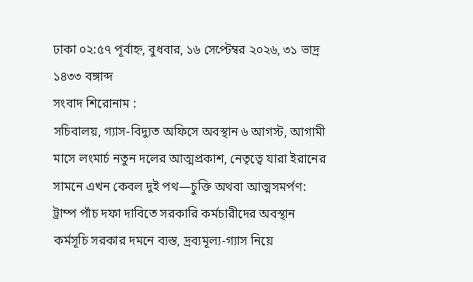ঢাকা ০২:৫৭ পূর্বাহ্ন, বুধবার, ১৬ সেপ্টেম্বর ২০২৬, ৩১ ভাদ্র ১৪৩৩ বঙ্গাব্দ
সংবাদ শিরোনাম :
সচিবালয়, গ্যাস-বিদ্যুত অফিসে অবস্থান ৬ আগস্ট, আগামী মাসে লংমার্চ নতুন দলের আত্মপ্রকাশ, নেতৃত্বে যারা ইরানের সামনে এখন কেবল দুই পথ—চুক্তি অথবা আত্মসমর্পণ: ট্রাম্প পাঁচ দফা দাবিতে সরকারি কর্মচারীদের অবস্থান কর্মসূচি সরকার দমনে ব্যস্ত, দ্রব্যমূল্য-গ্যাস নিয়ে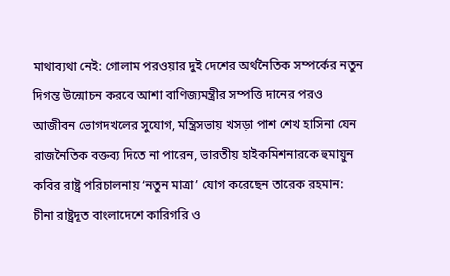মাথাব্যথা নেই: গোলাম পরওয়ার দুই দেশের অর্থনৈতিক সম্পর্কের নতুন দিগন্ত উন্মোচন করবে আশা বাণিজ্যমন্ত্রীর সম্পত্তি দানের পরও আজীবন ভোগদখলের সুযোগ, মন্ত্রিসভায় খসড়া পাশ শেখ হাসিনা যেন রাজনৈতিক বক্তব্য দিতে না পারেন, ভারতীয় হাইকমিশনারকে হুমায়ুন কবির রাষ্ট্র পরিচালনায় ‘নতুন মাত্রা’ যোগ করেছেন তারেক রহমান: চীনা রাষ্ট্রদূত বাংলাদেশে কারিগরি ও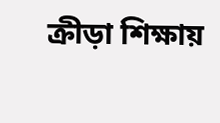ক্রীড়া শিক্ষায়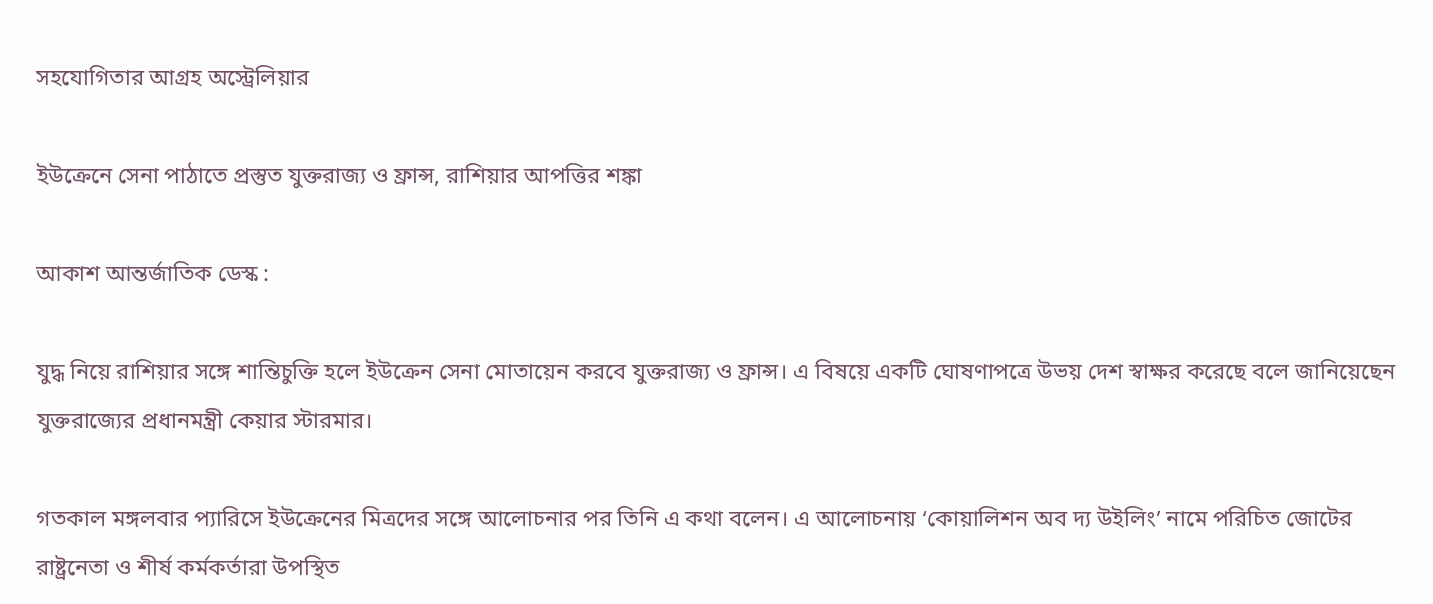সহযোগিতার আগ্রহ অস্ট্রেলিয়ার

ইউক্রেনে সেনা পাঠাতে প্রস্তুত যুক্তরাজ্য ও ফ্রান্স, রাশিয়ার আপত্তির শঙ্কা

আকাশ আন্তর্জাতিক ডেস্ক :

যুদ্ধ নিয়ে রাশিয়ার সঙ্গে শান্তিচুক্তি হলে ইউক্রেন সেনা মোতায়েন করবে যুক্তরাজ্য ও ফ্রান্স। এ বিষয়ে একটি ঘোষণাপত্রে উভয় দেশ স্বাক্ষর করেছে বলে জানিয়েছেন যুক্তরাজ্যের প্রধানমন্ত্রী কেয়ার স্টারমার।

গতকাল মঙ্গলবার প্যারিসে ইউক্রেনের মিত্রদের সঙ্গে আলোচনার পর তিনি এ কথা বলেন। এ আলোচনায় ‘কোয়ালিশন অব দ্য উইলিং’ নামে পরিচিত জোটের রাষ্ট্রনেতা ও শীর্ষ কর্মকর্তারা উপস্থিত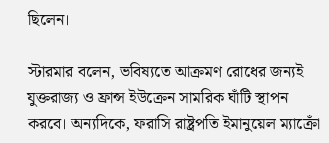ছিলেন।

স্টারমার বলেন, ভবিষ্যতে আক্রমণ রোধের জন্যই যুক্তরাজ্য ও ফ্রান্স ইউক্রেন সামরিক ঘাঁটি স্থাপন করবে। অন্যদিকে, ফরাসি রাষ্ট্রপতি ইমানুয়েল ম্যাক্রোঁ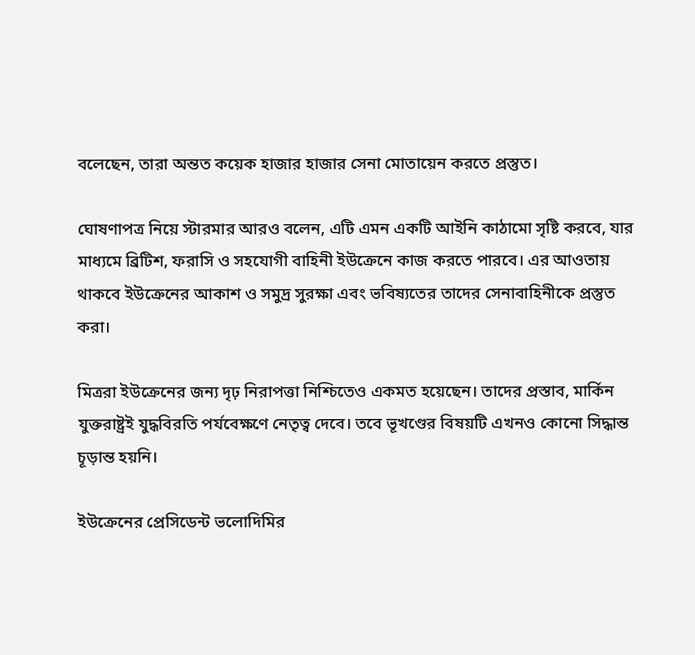বলেছেন, তারা অন্তত কয়েক হাজার হাজার সেনা মোতায়েন করতে প্রস্তুত।

ঘোষণাপত্র নিয়ে স্টারমার আরও বলেন, এটি এমন একটি আইনি কাঠামো সৃষ্টি করবে, যার মাধ্যমে ব্রিটিশ, ফরাসি ও সহযোগী বাহিনী ইউক্রেনে কাজ করতে পারবে। এর আওতায় থাকবে ইউক্রেনের আকাশ ও সমুদ্র সুরক্ষা এবং ভবিষ্যতের তাদের সেনাবাহিনীকে প্রস্তুত করা।

মিত্ররা ইউক্রেনের জন্য দৃঢ় নিরাপত্তা নিশ্চিতেও একমত হয়েছেন। তাদের প্রস্তাব, মার্কিন যুক্তরাষ্ট্রই যুদ্ধবিরতি পর্যবেক্ষণে নেতৃত্ব দেবে। তবে ভূখণ্ডের বিষয়টি এখনও কোনো সিদ্ধান্ত চূড়ান্ত হয়নি।

ইউক্রেনের প্রেসিডেন্ট ভলোদিমির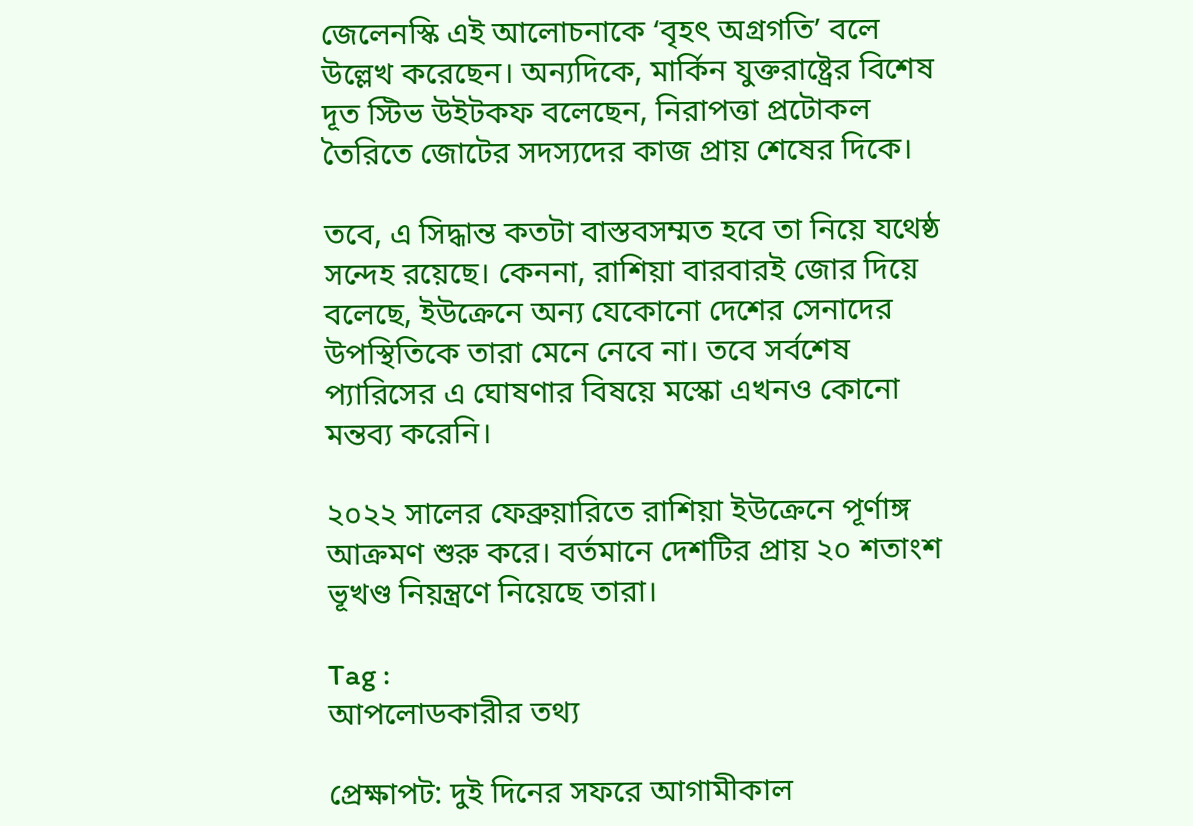জেলেনস্কি এই আলোচনাকে ‘বৃহৎ অগ্রগতি’ বলে উল্লেখ করেছেন। অন্যদিকে, মার্কিন যুক্তরাষ্ট্রের বিশেষ দূত স্টিভ উইটকফ বলেছেন, নিরাপত্তা প্রটোকল তৈরিতে জোটের সদস্যদের কাজ প্রায় শেষের দিকে।

তবে, এ সিদ্ধান্ত কতটা বাস্তবসম্মত হবে তা নিয়ে যথেষ্ঠ সন্দেহ রয়েছে। কেননা, রাশিয়া বারবারই জোর দিয়ে বলেছে, ইউক্রেনে অন্য যেকোনো দেশের সেনাদের উপস্থিতিকে তারা মেনে নেবে না। তবে সর্বশেষ প্যারিসের এ ঘোষণার বিষয়ে মস্কো এখনও কোনো মন্তব্য করেনি।

২০২২ সালের ফেব্রুয়ারিতে রাশিয়া ইউক্রেনে পূর্ণাঙ্গ আক্রমণ শুরু করে। বর্তমানে দেশটির প্রায় ২০ শতাংশ ভূখণ্ড নিয়ন্ত্রণে নিয়েছে তারা।

Tag :
আপলোডকারীর তথ্য

প্রেক্ষাপট: দুই দিনের সফরে আগামীকাল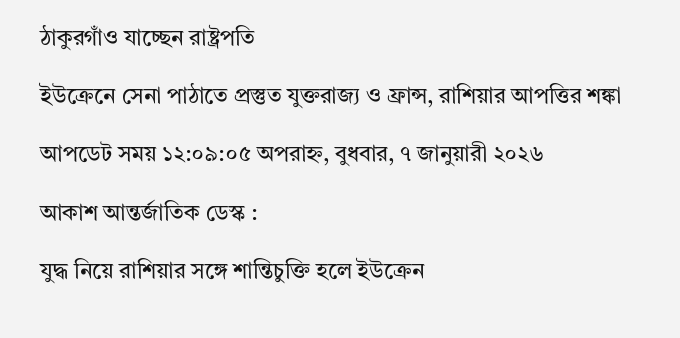ঠাকুরগাঁও যাচ্ছেন রাষ্ট্রপতি

ইউক্রেনে সেনা পাঠাতে প্রস্তুত যুক্তরাজ্য ও ফ্রান্স, রাশিয়ার আপত্তির শঙ্কা

আপডেট সময় ১২:০৯:০৫ অপরাহ্ন, বুধবার, ৭ জানুয়ারী ২০২৬

আকাশ আন্তর্জাতিক ডেস্ক :

যুদ্ধ নিয়ে রাশিয়ার সঙ্গে শান্তিচুক্তি হলে ইউক্রেন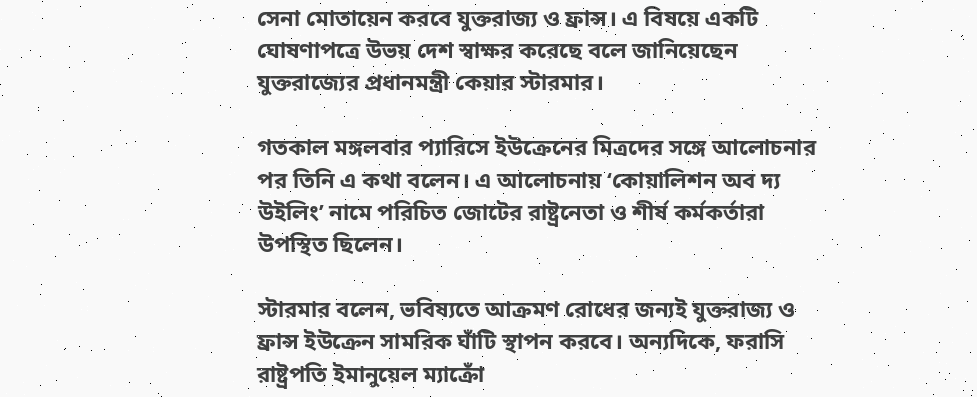সেনা মোতায়েন করবে যুক্তরাজ্য ও ফ্রান্স। এ বিষয়ে একটি ঘোষণাপত্রে উভয় দেশ স্বাক্ষর করেছে বলে জানিয়েছেন যুক্তরাজ্যের প্রধানমন্ত্রী কেয়ার স্টারমার।

গতকাল মঙ্গলবার প্যারিসে ইউক্রেনের মিত্রদের সঙ্গে আলোচনার পর তিনি এ কথা বলেন। এ আলোচনায় ‘কোয়ালিশন অব দ্য উইলিং’ নামে পরিচিত জোটের রাষ্ট্রনেতা ও শীর্ষ কর্মকর্তারা উপস্থিত ছিলেন।

স্টারমার বলেন, ভবিষ্যতে আক্রমণ রোধের জন্যই যুক্তরাজ্য ও ফ্রান্স ইউক্রেন সামরিক ঘাঁটি স্থাপন করবে। অন্যদিকে, ফরাসি রাষ্ট্রপতি ইমানুয়েল ম্যাক্রোঁ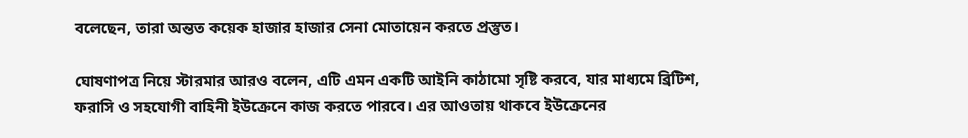বলেছেন, তারা অন্তত কয়েক হাজার হাজার সেনা মোতায়েন করতে প্রস্তুত।

ঘোষণাপত্র নিয়ে স্টারমার আরও বলেন, এটি এমন একটি আইনি কাঠামো সৃষ্টি করবে, যার মাধ্যমে ব্রিটিশ, ফরাসি ও সহযোগী বাহিনী ইউক্রেনে কাজ করতে পারবে। এর আওতায় থাকবে ইউক্রেনের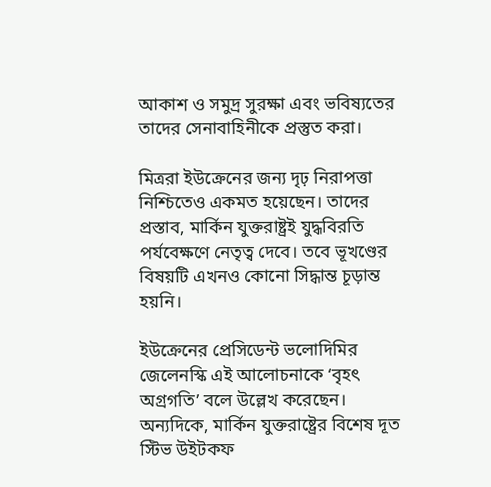আকাশ ও সমুদ্র সুরক্ষা এবং ভবিষ্যতের তাদের সেনাবাহিনীকে প্রস্তুত করা।

মিত্ররা ইউক্রেনের জন্য দৃঢ় নিরাপত্তা নিশ্চিতেও একমত হয়েছেন। তাদের প্রস্তাব, মার্কিন যুক্তরাষ্ট্রই যুদ্ধবিরতি পর্যবেক্ষণে নেতৃত্ব দেবে। তবে ভূখণ্ডের বিষয়টি এখনও কোনো সিদ্ধান্ত চূড়ান্ত হয়নি।

ইউক্রেনের প্রেসিডেন্ট ভলোদিমির জেলেনস্কি এই আলোচনাকে ‘বৃহৎ অগ্রগতি’ বলে উল্লেখ করেছেন। অন্যদিকে, মার্কিন যুক্তরাষ্ট্রের বিশেষ দূত স্টিভ উইটকফ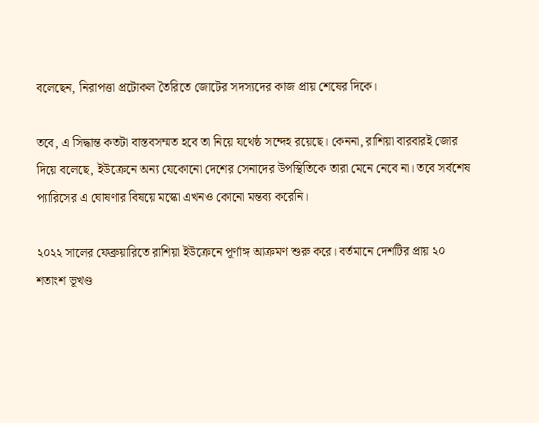বলেছেন, নিরাপত্তা প্রটোকল তৈরিতে জোটের সদস্যদের কাজ প্রায় শেষের দিকে।

তবে, এ সিদ্ধান্ত কতটা বাস্তবসম্মত হবে তা নিয়ে যথেষ্ঠ সন্দেহ রয়েছে। কেননা, রাশিয়া বারবারই জোর দিয়ে বলেছে, ইউক্রেনে অন্য যেকোনো দেশের সেনাদের উপস্থিতিকে তারা মেনে নেবে না। তবে সর্বশেষ প্যারিসের এ ঘোষণার বিষয়ে মস্কো এখনও কোনো মন্তব্য করেনি।

২০২২ সালের ফেব্রুয়ারিতে রাশিয়া ইউক্রেনে পূর্ণাঙ্গ আক্রমণ শুরু করে। বর্তমানে দেশটির প্রায় ২০ শতাংশ ভূখণ্ড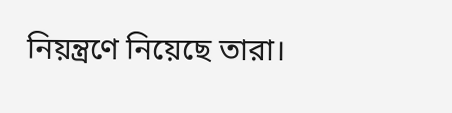নিয়ন্ত্রণে নিয়েছে তারা।